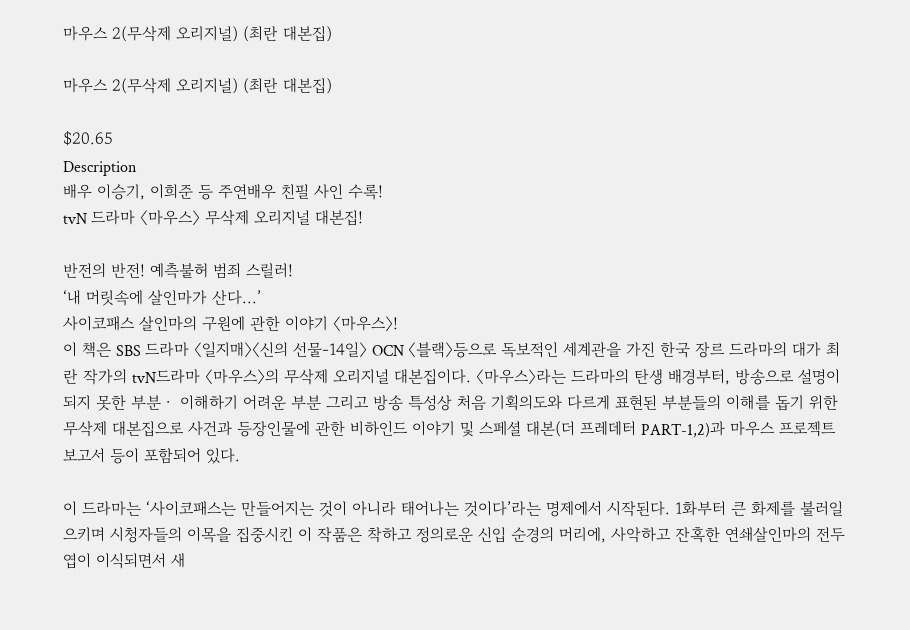마우스 2(무삭제 오리지널) (최란 대본집)

마우스 2(무삭제 오리지널) (최란 대본집)

$20.65
Description
배우 이승기, 이희준 등 주연배우 친필 사인 수록!
tvN 드라마 〈마우스〉 무삭제 오리지널 대본집!

반전의 반전! 예측불허 범죄 스릴러!
‘내 머릿속에 살인마가 산다...’
사이코패스 살인마의 구원에 관한 이야기 〈마우스〉!
이 책은 SBS 드라마 〈일지매〉〈신의 선물-14일〉 OCN 〈블랙〉등으로 독보적인 세계관을 가진 한국 장르 드라마의 대가 최란 작가의 tvN드라마 〈마우스〉의 무삭제 오리지널 대본집이다. 〈마우스〉라는 드라마의 탄생 배경부터, 방송으로 설명이 되지 못한 부분ㆍ 이해하기 어려운 부분 그리고 방송 특성상 처음 기획의도와 다르게 표현된 부분들의 이해를 돕기 위한 무삭제 대본집으로 사건과 등장인물에 관한 비하인드 이야기 및 스페셜 대본(더 프레데터 PART-1,2)과 마우스 프로젝트 보고서 등이 포함되어 있다.

이 드라마는 ‘사이코패스는 만들어지는 것이 아니라 태어나는 것이다’라는 명제에서 시작된다. 1화부터 큰 화제를 불러일으키며 시청자들의 이목을 집중시킨 이 작품은 착하고 정의로운 신입 순경의 머리에, 사악하고 잔혹한 연쇄살인마의 전두엽이 이식되면서 새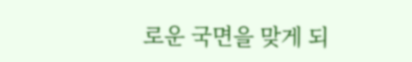로운 국면을 맞게 되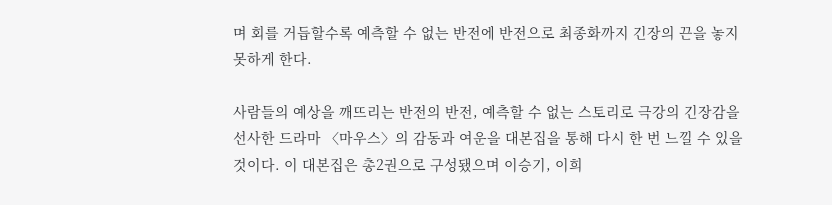며 회를 거듭할수록 예측할 수 없는 반전에 반전으로 최종화까지 긴장의 끈을 놓지 못하게 한다.

사람들의 예상을 깨뜨리는 반전의 반전, 예측할 수 없는 스토리로 극강의 긴장감을 선사한 드라마 〈마우스〉의 감동과 여운을 대본집을 통해 다시 한 번 느낄 수 있을 것이다. 이 대본집은 총2권으로 구성됐으며 이승기, 이희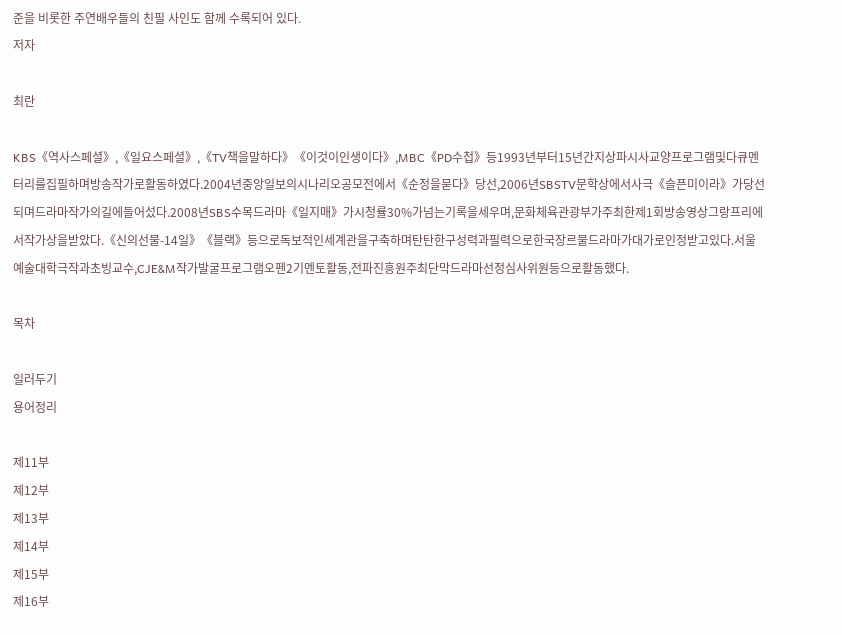준을 비롯한 주연배우들의 친필 사인도 함께 수록되어 있다.
저자

최란

KBS《역사스페셜》,《일요스페셜》,《TV책을말하다》《이것이인생이다》,MBC《PD수첩》등1993년부터15년간지상파시사교양프로그램및다큐멘터리를집필하며방송작가로활동하였다.2004년중앙일보의시나리오공모전에서《순정을묻다》당선,2006년SBSTV문학상에서사극《슬픈미이라》가당선되며드라마작가의길에들어섰다.2008년SBS수목드라마《일지매》가시청률30%가넘는기록을세우며,문화체육관광부가주최한제1회방송영상그랑프리에서작가상을받았다.《신의선물-14일》《블랙》등으로독보적인세계관을구축하며탄탄한구성력과필력으로한국장르물드라마가대가로인정받고있다.서울예술대학극작과초빙교수,CJE&M작가발굴프로그램오펜2기멘토활동,전파진흥원주최단막드라마선정심사위원등으로활동했다.

목차

일러두기
용어정리

제11부
제12부
제13부
제14부
제15부
제16부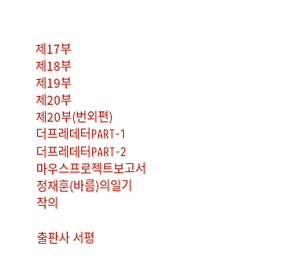제17부
제18부
제19부
제20부
제20부(번외편)
더프레데터PART-1
더프레데터PART-2
마우스프로젝트보고서
정재훈(바름)의일기
작의

출판사 서평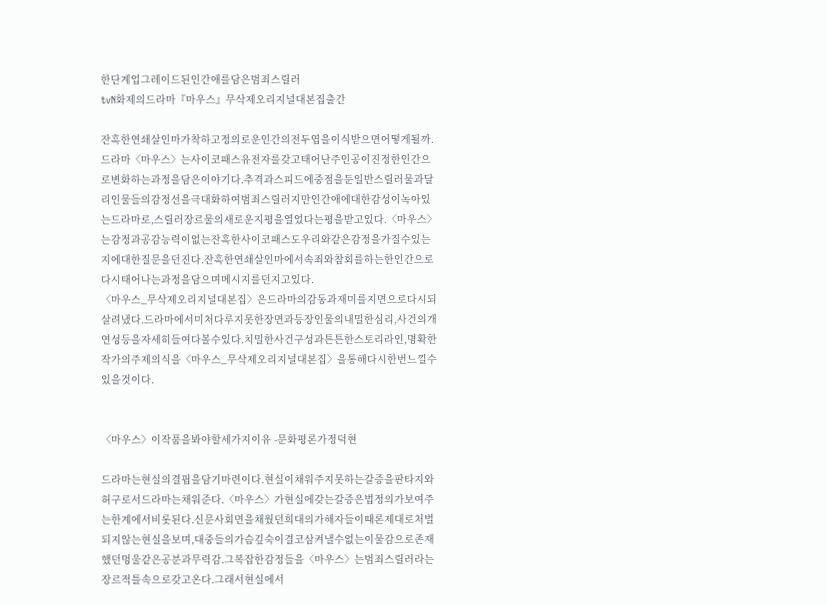한단계업그레이드된인간애를담은범죄스릴러
tvN화제의드라마『마우스』무삭제오리지널대본집출간

잔혹한연쇄살인마가착하고정의로운인간의전두엽을이식받으면어떻게될까.드라마〈마우스〉는사이코패스유전자를갖고태어난주인공이진정한인간으로변화하는과정을담은이야기다.추격과스피드에중점을둔일반스릴러물과달리인물들의감정선을극대화하여범죄스릴러지만인간애에대한감성이녹아있는드라마로,스릴러장르물의새로운지평을열었다는평을받고있다.〈마우스〉는감정과공감능력이없는잔혹한사이코패스도우리와같은감정을가질수있는지에대한질문을던진다.잔혹한연쇄살인마에서속죄와참회를하는한인간으로다시태어나는과정을담으며메시지를던지고있다.
〈마우스_무삭제오리지널대본집〉은드라마의감동과재미를지면으로다시되살려냈다.드라마에서미처다루지못한장면과등장인물의내밀한심리,사건의개연성등을자세히들여다볼수있다.치밀한사건구성과튼튼한스토리라인,명확한작가의주제의식을〈마우스_무삭제오리지널대본집〉을통해다시한번느낄수있을것이다.


〈마우스〉이작품을봐야할세가지이유 -문화평론가정덕현

드라마는현실의결핍을담기마련이다.현실이채워주지못하는갈증을판타지와허구로서드라마는채워준다.〈마우스〉가현실에갖는갈증은법정의가보여주는한계에서비롯된다.신문사회면을채웠던희대의가해자들이때론제대로처벌되지않는현실을보며,대중들의가슴깊숙이결코삼켜낼수없는이물감으로존재했던멍울같은공분과무력감.그복잡한감정들을〈마우스〉는범죄스릴러라는장르적틀속으로갖고온다.그래서현실에서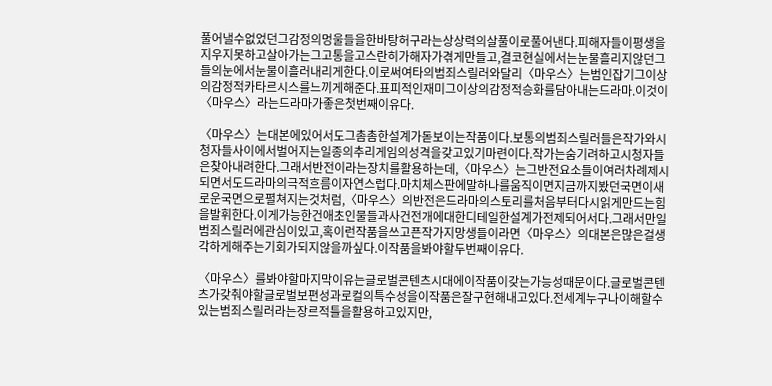풀어낼수없었던그감정의멍울들을한바탕허구라는상상력의살풀이로풀어낸다.피해자들이평생을지우지못하고살아가는그고통을고스란히가해자가겪게만들고,결코현실에서는눈물흘리지않던그들의눈에서눈물이흘러내리게한다.이로써여타의범죄스릴러와달리〈마우스〉는범인잡기그이상의감정적카타르시스를느끼게해준다.표피적인재미그이상의감정적승화를담아내는드라마.이것이〈마우스〉라는드라마가좋은첫번째이유다.

〈마우스〉는대본에있어서도그촘촘한설계가돋보이는작품이다.보통의범죄스릴러들은작가와시청자들사이에서벌어지는일종의추리게임의성격을갖고있기마련이다.작가는숨기려하고시청자들은찾아내려한다.그래서반전이라는장치를활용하는데,〈마우스〉는그반전요소들이여러차례제시되면서도드라마의극적흐름이자연스럽다.마치체스판에말하나를움직이면지금까지봤던국면이새로운국면으로펼쳐지는것처럼,〈마우스〉의반전은드라마의스토리를처음부터다시읽게만드는힘을발휘한다.이게가능한건애초인물들과사건전개에대한디테일한설계가전제되어서다.그래서만일범죄스릴러에관심이있고,혹이런작품을쓰고픈작가지망생들이라면〈마우스〉의대본은많은걸생각하게해주는기회가되지않을까싶다.이작품을봐야할두번째이유다.

〈마우스〉를봐야할마지막이유는글로벌콘텐츠시대에이작품이갖는가능성때문이다.글로벌콘텐츠가갖춰야할글로벌보편성과로컬의특수성을이작품은잘구현해내고있다.전세계누구나이해할수있는범죄스릴러라는장르적틀을활용하고있지만,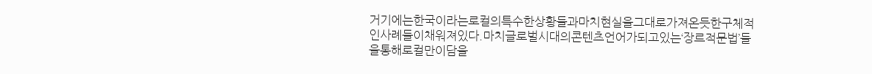거기에는한국이라는로컬의특수한상황들과마치현실을그대로가져온듯한구체적인사례들이채워져있다.마치글로벌시대의콘텐츠언어가되고있는‘장르적문법’들을통해로컬만이담을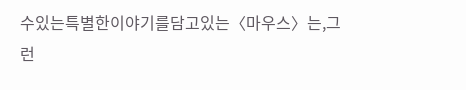수있는특별한이야기를담고있는〈마우스〉는,그런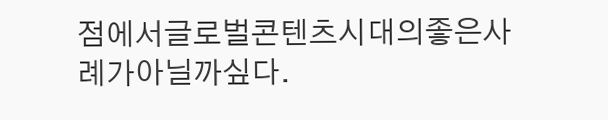점에서글로벌콘텐츠시대의좋은사례가아닐까싶다.